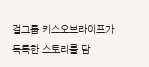걸그룹 키스오브라이프가 독특한 스토리를 담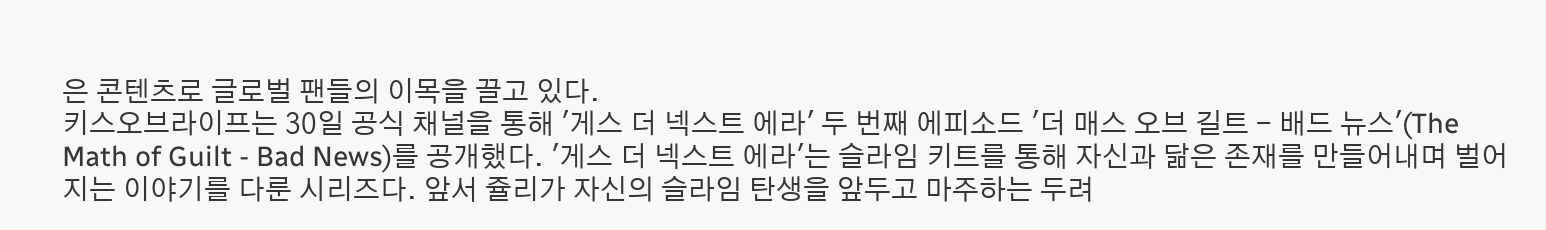은 콘텐츠로 글로벌 팬들의 이목을 끌고 있다.
키스오브라이프는 30일 공식 채널을 통해 '게스 더 넥스트 에라' 두 번째 에피소드 '더 매스 오브 길트 - 배드 뉴스'(The Math of Guilt - Bad News)를 공개했다. '게스 더 넥스트 에라'는 슬라임 키트를 통해 자신과 닮은 존재를 만들어내며 벌어지는 이야기를 다룬 시리즈다. 앞서 쥴리가 자신의 슬라임 탄생을 앞두고 마주하는 두려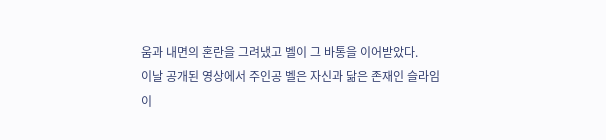움과 내면의 혼란을 그려냈고 벨이 그 바통을 이어받았다.
이날 공개된 영상에서 주인공 벨은 자신과 닮은 존재인 슬라임이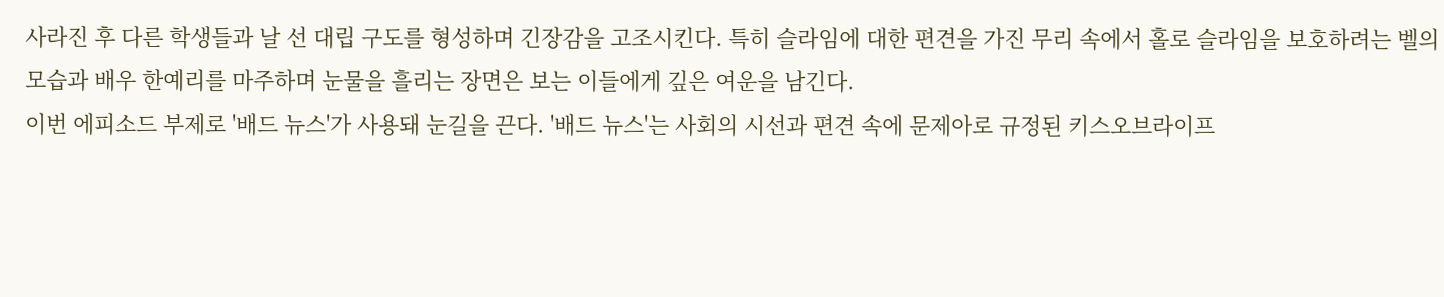사라진 후 다른 학생들과 날 선 대립 구도를 형성하며 긴장감을 고조시킨다. 특히 슬라임에 대한 편견을 가진 무리 속에서 홀로 슬라임을 보호하려는 벨의 모습과 배우 한예리를 마주하며 눈물을 흘리는 장면은 보는 이들에게 깊은 여운을 남긴다.
이번 에피소드 부제로 '배드 뉴스'가 사용돼 눈길을 끈다. '배드 뉴스'는 사회의 시선과 편견 속에 문제아로 규정된 키스오브라이프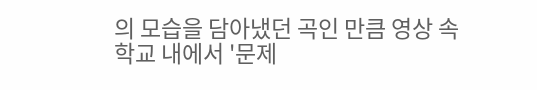의 모습을 담아냈던 곡인 만큼 영상 속 학교 내에서 '문제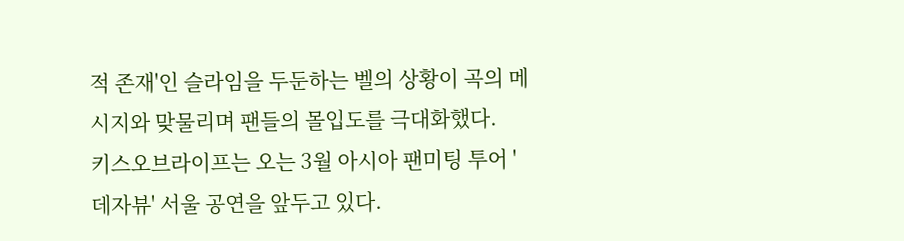적 존재'인 슬라임을 두둔하는 벨의 상황이 곡의 메시지와 맞물리며 팬들의 몰입도를 극대화했다.
키스오브라이프는 오는 3월 아시아 팬미팅 투어 '데자뷰' 서울 공연을 앞두고 있다.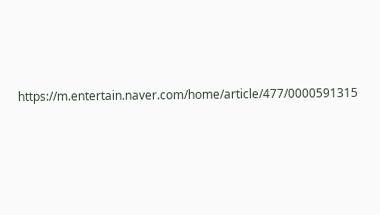https://m.entertain.naver.com/home/article/477/0000591315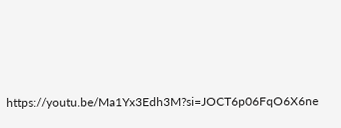https://youtu.be/Ma1Yx3Edh3M?si=JOCT6p06FqO6X6ne